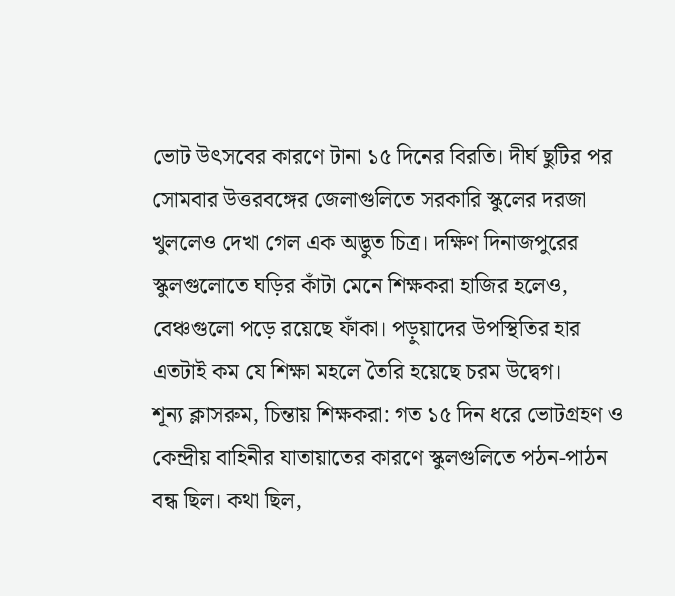ভোট উৎসবের কারণে টানা ১৫ দিনের বিরতি। দীর্ঘ ছুটির পর সোমবার উত্তরবঙ্গের জেলাগুলিতে সরকারি স্কুলের দরজা খুললেও দেখা গেল এক অদ্ভুত চিত্র। দক্ষিণ দিনাজপুরের স্কুলগুলোতে ঘড়ির কাঁটা মেনে শিক্ষকরা হাজির হলেও, বেঞ্চগুলো পড়ে রয়েছে ফাঁকা। পড়ুয়াদের উপস্থিতির হার এতটাই কম যে শিক্ষা মহলে তৈরি হয়েছে চরম উদ্বেগ।
শূন্য ক্লাসরুম, চিন্তায় শিক্ষকরা: গত ১৫ দিন ধরে ভোটগ্রহণ ও কেন্দ্রীয় বাহিনীর যাতায়াতের কারণে স্কুলগুলিতে পঠন-পাঠন বন্ধ ছিল। কথা ছিল,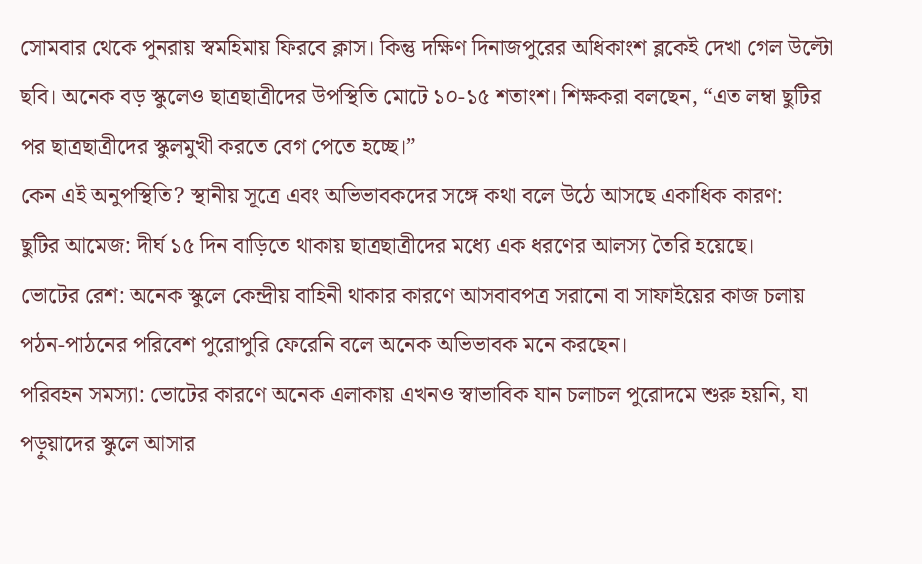সোমবার থেকে পুনরায় স্বমহিমায় ফিরবে ক্লাস। কিন্তু দক্ষিণ দিনাজপুরের অধিকাংশ ব্লকেই দেখা গেল উল্টো ছবি। অনেক বড় স্কুলেও ছাত্রছাত্রীদের উপস্থিতি মোটে ১০-১৫ শতাংশ। শিক্ষকরা বলছেন, “এত লম্বা ছুটির পর ছাত্রছাত্রীদের স্কুলমুখী করতে বেগ পেতে হচ্ছে।”
কেন এই অনুপস্থিতি? স্থানীয় সূত্রে এবং অভিভাবকদের সঙ্গে কথা বলে উঠে আসছে একাধিক কারণ:
ছুটির আমেজ: দীর্ঘ ১৫ দিন বাড়িতে থাকায় ছাত্রছাত্রীদের মধ্যে এক ধরণের আলস্য তৈরি হয়েছে।
ভোটের রেশ: অনেক স্কুলে কেন্দ্রীয় বাহিনী থাকার কারণে আসবাবপত্র সরানো বা সাফাইয়ের কাজ চলায় পঠন-পাঠনের পরিবেশ পুরোপুরি ফেরেনি বলে অনেক অভিভাবক মনে করছেন।
পরিবহন সমস্যা: ভোটের কারণে অনেক এলাকায় এখনও স্বাভাবিক যান চলাচল পুরোদমে শুরু হয়নি, যা পড়ুয়াদের স্কুলে আসার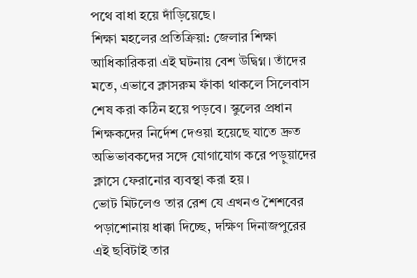পথে বাধা হয়ে দাঁড়িয়েছে।
শিক্ষা মহলের প্রতিক্রিয়া: জেলার শিক্ষা আধিকারিকরা এই ঘটনায় বেশ উদ্বিগ্ন। তাঁদের মতে, এভাবে ক্লাসরুম ফাঁকা থাকলে সিলেবাস শেষ করা কঠিন হয়ে পড়বে। স্কুলের প্রধান শিক্ষকদের নির্দেশ দেওয়া হয়েছে যাতে দ্রুত অভিভাবকদের সঙ্গে যোগাযোগ করে পড়ুয়াদের ক্লাসে ফেরানোর ব্যবস্থা করা হয়।
ভোট মিটলেও তার রেশ যে এখনও শৈশবের পড়াশোনায় ধাক্কা দিচ্ছে, দক্ষিণ দিনাজপুরের এই ছবিটাই তার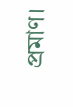প্রমাণ।